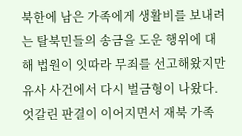북한에 남은 가족에게 생활비를 보내려는 탈북민들의 송금을 도운 행위에 대해 법원이 잇따라 무죄를 선고해왔지만 유사 사건에서 다시 벌금형이 나왔다. 엇갈린 판결이 이어지면서 재북 가족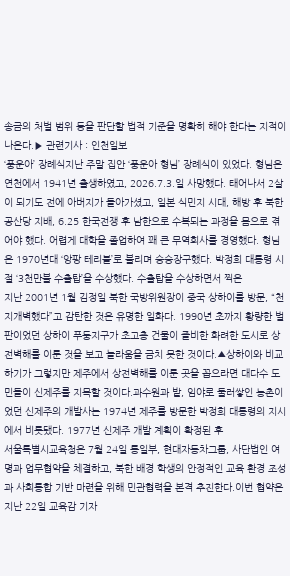송금의 처벌 범위 등을 판단할 법적 기준을 명확히 해야 한다는 지적이 나온다.▶ 관련기사 : 인천일보
‘풍운아’ 장례식지난 주말 집안 ‘풍운아 형님’ 장례식이 있었다. 형님은 연천에서 1941년 출생하였고, 2026.7.3.일 사망했다. 태어나서 2살이 되기도 전에 아버지가 돌아가셨고, 일본 식민지 시대, 해방 후 북한 공산당 지배, 6.25 한국전쟁 후 남한으로 수복되는 과정을 몸으로 겪어야 했다. 어렵게 대학을 졸업하여 꽤 큰 무역회사를 경영했다. 형님은 1970년대 ‘앙팡 테리블’로 불리며 승승장구했다. 박정희 대통령 시절 ‘3천만불 수출탑’을 수상했다. 수출탑을 수상하면서 찍은
지난 2001년 1월 김정일 북한 국방위원장이 중국 상하이를 방문, “천지개벽했다”고 감탄한 것은 유명한 일화다. 1990년 초까지 황량한 벌판이었던 상하이 푸둥지구가 초고층 건물이 즐비한 화려한 도시로 상전벽해를 이룬 것을 보고 놀라움을 금치 못한 것이다.▲상하이와 비교하기가 그렇지만 제주에서 상전벽해를 이룬 곳을 꼽으라면 대다수 도민들이 신제주를 지목할 것이다.과수원과 밭, 임야로 둘러쌓인 농촌이었던 신제주의 개발사는 1974년 제주를 방문한 박정희 대통령의 지시에서 비롯됐다. 1977년 신제주 개발 계획이 확정된 후
서울특별시교육청은 7월 24일 통일부, 현대자동차그룹, 사단법인 여명과 업무협약을 체결하고, 북한 배경 학생의 안정적인 교육 환경 조성과 사회통합 기반 마련을 위해 민관협력을 본격 추진한다.이번 협약은 지난 22일 교육감 기자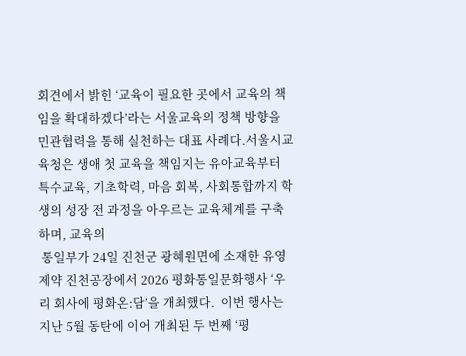회견에서 밝힌 ‘교육이 필요한 곳에서 교육의 책임을 확대하겠다’라는 서울교육의 정책 방향을 민관협력을 통해 실천하는 대표 사례다.서울시교육청은 생애 첫 교육을 책임지는 유아교육부터 특수교육, 기초학력, 마음 회복, 사회통합까지 학생의 성장 전 과정을 아우르는 교육체계를 구축하며, 교육의
 통일부가 24일 진천군 광혜원면에 소재한 유영제약 진천공장에서 2026 평화통일문화행사 ‘우리 회사에 평화온:담’을 개최했다.  이번 행사는 지난 5월 동탄에 이어 개최된 두 번째 ‘평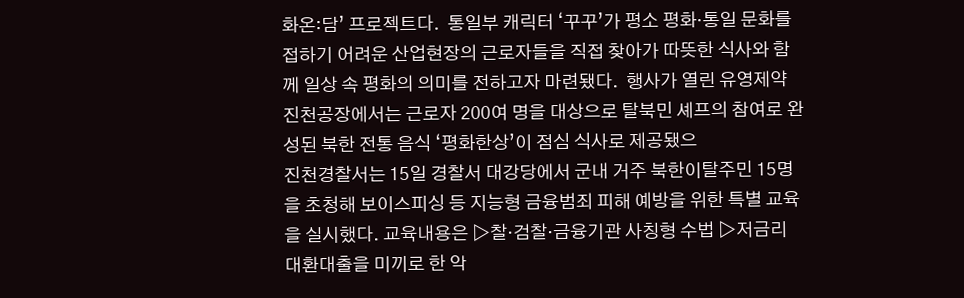화온:담’ 프로젝트다.  통일부 캐릭터 ‘꾸꾸’가 평소 평화·통일 문화를 접하기 어려운 산업현장의 근로자들을 직접 찾아가 따뜻한 식사와 함께 일상 속 평화의 의미를 전하고자 마련됐다.  행사가 열린 유영제약 진천공장에서는 근로자 200여 명을 대상으로 탈북민 셰프의 참여로 완성된 북한 전통 음식 ‘평화한상’이 점심 식사로 제공됐으
진천경찰서는 15일 경찰서 대강당에서 군내 거주 북한이탈주민 15명을 초청해 보이스피싱 등 지능형 금융범죄 피해 예방을 위한 특별 교육을 실시했다. 교육내용은 ▷찰·검찰·금융기관 사칭형 수법 ▷저금리 대환대출을 미끼로 한 악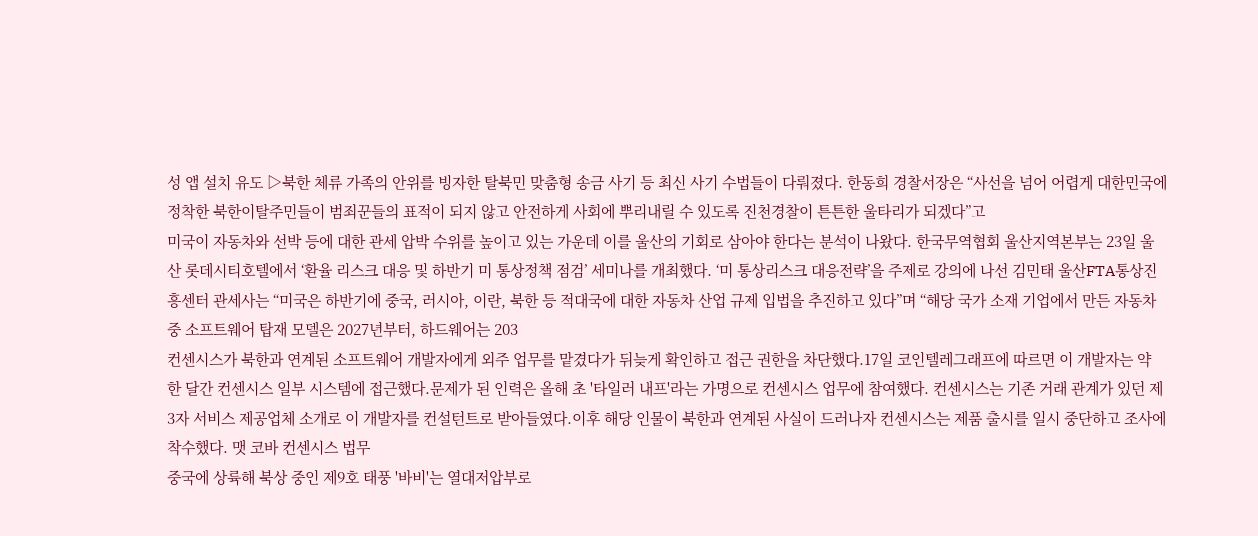성 앱 설치 유도 ▷북한 체류 가족의 안위를 빙자한 탈북민 맞춤형 송금 사기 등 최신 사기 수법들이 다뤄졌다. 한동희 경찰서장은 “사선을 넘어 어렵게 대한민국에 정착한 북한이탈주민들이 범죄꾼들의 표적이 되지 않고 안전하게 사회에 뿌리내릴 수 있도록 진천경찰이 튼튼한 울타리가 되겠다”고
미국이 자동차와 선박 등에 대한 관세 압박 수위를 높이고 있는 가운데 이를 울산의 기회로 삼아야 한다는 분석이 나왔다. 한국무역협회 울산지역본부는 23일 울산 롯데시티호텔에서 ‘환율 리스크 대응 및 하반기 미 통상정책 점검’ 세미나를 개최했다. ‘미 통상리스크 대응전략’을 주제로 강의에 나선 김민태 울산FTA통상진흥센터 관세사는 “미국은 하반기에 중국, 러시아, 이란, 북한 등 적대국에 대한 자동차 산업 규제 입법을 추진하고 있다”며 “해당 국가 소재 기업에서 만든 자동차 중 소프트웨어 탑재 모델은 2027년부터, 하드웨어는 203
컨센시스가 북한과 연계된 소프트웨어 개발자에게 외주 업무를 맡겼다가 뒤늦게 확인하고 접근 권한을 차단했다.17일 코인텔레그래프에 따르면 이 개발자는 약 한 달간 컨센시스 일부 시스템에 접근했다.문제가 된 인력은 올해 초 '타일러 내프'라는 가명으로 컨센시스 업무에 참여했다. 컨센시스는 기존 거래 관계가 있던 제3자 서비스 제공업체 소개로 이 개발자를 컨설턴트로 받아들였다.이후 해당 인물이 북한과 연계된 사실이 드러나자 컨센시스는 제품 출시를 일시 중단하고 조사에 착수했다. 맷 코바 컨센시스 법무
중국에 상륙해 북상 중인 제9호 태풍 '바비'는 열대저압부로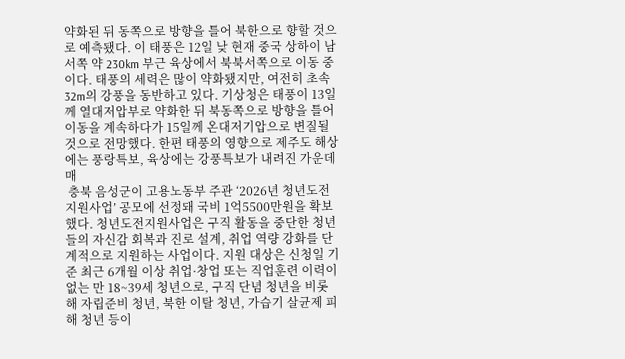약화된 뒤 동쪽으로 방향을 틀어 북한으로 향할 것으로 예측됐다. 이 태풍은 12일 낮 현재 중국 상하이 남서쪽 약 230km 부근 육상에서 북북서쪽으로 이동 중이다. 태풍의 세력은 많이 약화됐지만, 여전히 초속 32m의 강풍을 동반하고 있다. 기상청은 태풍이 13일께 열대저압부로 약화한 뒤 북동쪽으로 방향을 틀어 이동을 계속하다가 15일께 온대저기압으로 변질될 것으로 전망했다. 한편 태풍의 영향으로 제주도 해상에는 풍랑특보, 육상에는 강풍특보가 내려진 가운데 매
 충북 음성군이 고용노동부 주관 ‘2026년 청년도전지원사업’ 공모에 선정돼 국비 1억5500만원을 확보했다. 청년도전지원사업은 구직 활동을 중단한 청년들의 자신감 회복과 진로 설계, 취업 역량 강화를 단계적으로 지원하는 사업이다. 지원 대상은 신청일 기준 최근 6개월 이상 취업·창업 또는 직업훈련 이력이 없는 만 18~39세 청년으로, 구직 단념 청년을 비롯해 자립준비 청년, 북한 이탈 청년, 가습기 살균제 피해 청년 등이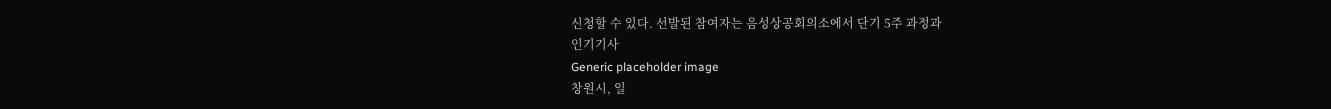신청할 수 있다. 선발된 참여자는 음성상공회의소에서 단기 5주 과정과
인기기사
Generic placeholder image
창원시, 일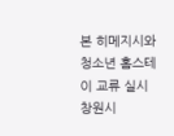본 히메지시와 청소년 홈스테이 교류 실시
창원시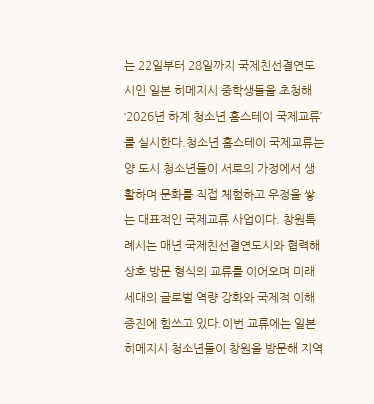는 22일부터 28일까지 국제친선결연도시인 일본 히메지시 중학생들을 초청해 ‘2026년 하계 청소년 홈스테이 국제교류’를 실시한다.청소년 홈스테이 국제교류는 양 도시 청소년들이 서로의 가정에서 생활하며 문화를 직접 체험하고 우정을 쌓는 대표적인 국제교류 사업이다. 창원특례시는 매년 국제친선결연도시와 협력해 상호 방문 형식의 교류를 이어오며 미래 세대의 글로벌 역량 강화와 국제적 이해 증진에 힘쓰고 있다.이번 교류에는 일본 히메지시 청소년들이 창원을 방문해 지역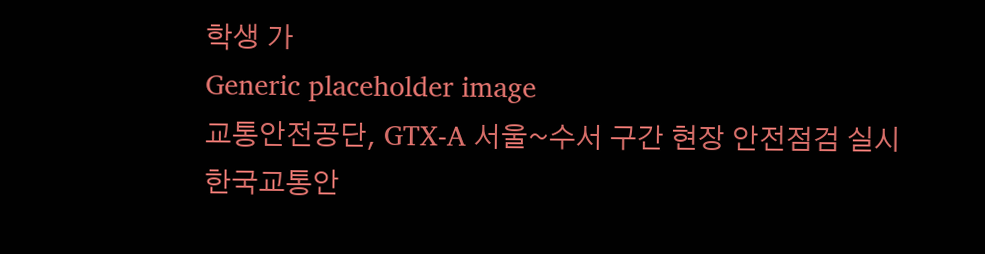학생 가
Generic placeholder image
교통안전공단, GTX-A 서울~수서 구간 현장 안전점검 실시
한국교통안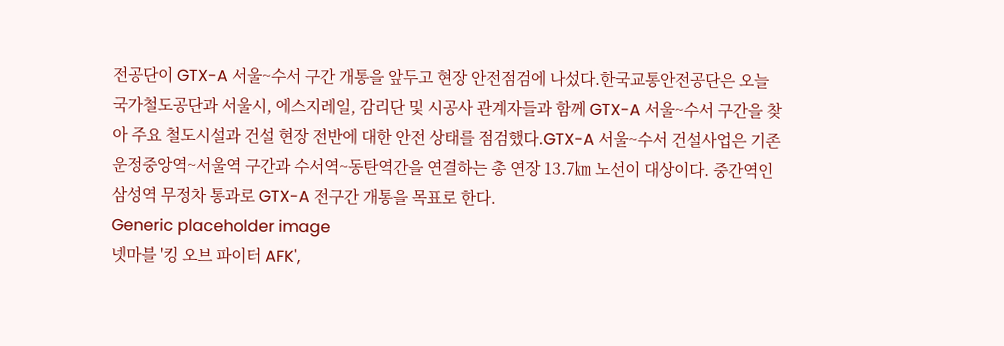전공단이 GTX-A 서울~수서 구간 개통을 앞두고 현장 안전점검에 나섰다.한국교통안전공단은 오늘 국가철도공단과 서울시, 에스지레일, 감리단 및 시공사 관계자들과 함께 GTX-A 서울~수서 구간을 찾아 주요 철도시설과 건설 현장 전반에 대한 안전 상태를 점검했다.GTX-A 서울~수서 건설사업은 기존 운정중앙역~서울역 구간과 수서역~동탄역간을 연결하는 총 연장 13.7㎞ 노선이 대상이다. 중간역인 삼성역 무정차 통과로 GTX-A 전구간 개통을 목표로 한다.
Generic placeholder image
넷마블 '킹 오브 파이터 AFK',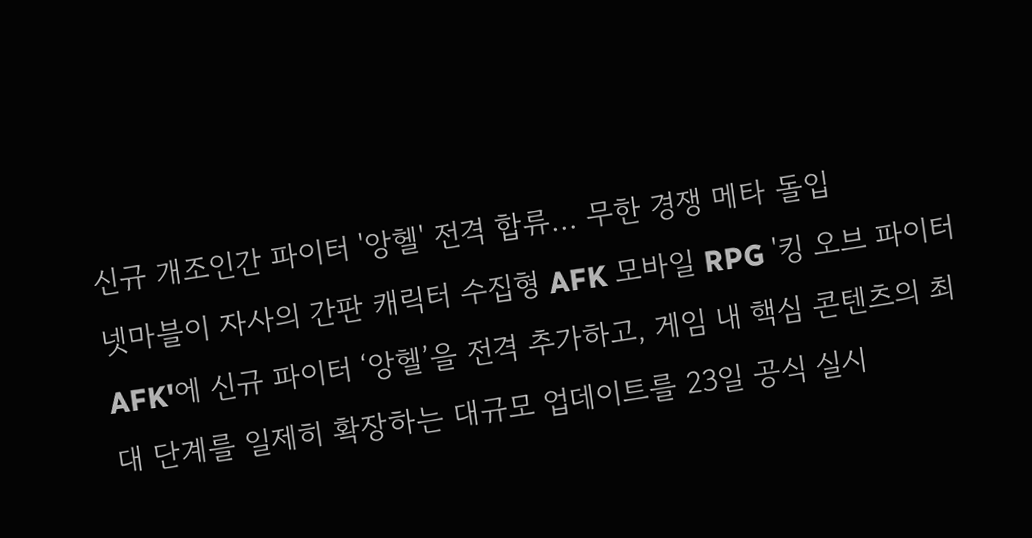신규 개조인간 파이터 '앙헬' 전격 합류... 무한 경쟁 메타 돌입
넷마블이 자사의 간판 캐릭터 수집형 AFK 모바일 RPG '킹 오브 파이터 AFK'에 신규 파이터 ‘앙헬’을 전격 추가하고, 게임 내 핵심 콘텐츠의 최대 단계를 일제히 확장하는 대규모 업데이트를 23일 공식 실시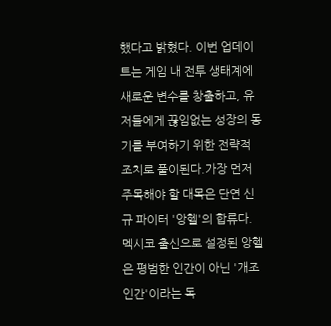했다고 밝혔다. 이번 업데이트는 게임 내 전투 생태계에 새로운 변수를 창출하고, 유저들에게 끊임없는 성장의 동기를 부여하기 위한 전략적 조치로 풀이된다.가장 먼저 주목해야 할 대목은 단연 신규 파이터 '앙헬'의 합류다. 멕시코 출신으로 설정된 앙헬은 평범한 인간이 아닌 '개조 인간'이라는 독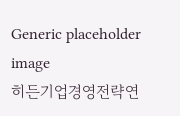Generic placeholder image
히든기업경영전략연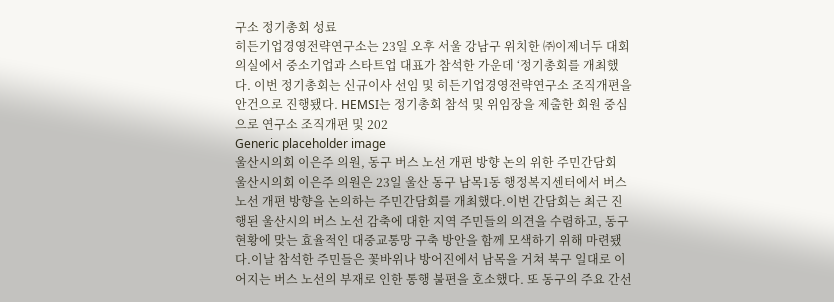구소 정기총회 성료
히든기업경영전략연구소는 23일 오후 서울 강남구 위치한 ㈜이제너두 대회의실에서 중소기업과 스타트업 대표가 참석한 가운데 ‘정기총회를 개최했다. 이번 정기총회는 신규이사 선임 및 히든기업경영전략연구소 조직개편을 안건으로 진행됐다. HEMSI는 정기총회 참석 및 위임장을 제출한 회원 중심으로 연구소 조직개편 및 202
Generic placeholder image
울산시의회 이은주 의원, 동구 버스 노선 개편 방향 논의 위한 주민간담회
울산시의회 이은주 의원은 23일 울산 동구 남목1동 행정복지센터에서 버스 노선 개편 방향을 논의하는 주민간담회를 개최했다.이번 간담회는 최근 진행된 울산시의 버스 노선 감축에 대한 지역 주민들의 의견을 수렴하고, 동구 현황에 맞는 효율적인 대중교통망 구축 방안을 함께 모색하기 위해 마련됐다.이날 참석한 주민들은 꽃바위나 방어진에서 남목을 거쳐 북구 일대로 이어지는 버스 노선의 부재로 인한 통행 불편을 호소했다. 또 동구의 주요 간선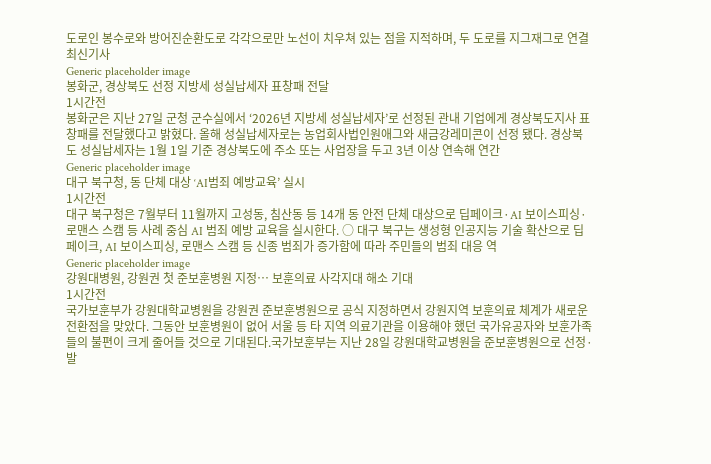도로인 봉수로와 방어진순환도로 각각으로만 노선이 치우쳐 있는 점을 지적하며, 두 도로를 지그재그로 연결
최신기사
Generic placeholder image
봉화군, 경상북도 선정 지방세 성실납세자 표창패 전달
1시간전
봉화군은 지난 27일 군청 군수실에서 ‘2026년 지방세 성실납세자’로 선정된 관내 기업에게 경상북도지사 표창패를 전달했다고 밝혔다. 올해 성실납세자로는 농업회사법인원애그와 새금강레미콘이 선정 됐다. 경상북도 성실납세자는 1월 1일 기준 경상북도에 주소 또는 사업장을 두고 3년 이상 연속해 연간
Generic placeholder image
대구 북구청, 동 단체 대상 ‘AI범죄 예방교육’ 실시
1시간전
대구 북구청은 7월부터 11월까지 고성동, 침산동 등 14개 동 안전 단체 대상으로 딥페이크·AI 보이스피싱·로맨스 스캠 등 사례 중심 AI 범죄 예방 교육을 실시한다. ○ 대구 북구는 생성형 인공지능 기술 확산으로 딥페이크, AI 보이스피싱, 로맨스 스캠 등 신종 범죄가 증가함에 따라 주민들의 범죄 대응 역
Generic placeholder image
강원대병원, 강원권 첫 준보훈병원 지정… 보훈의료 사각지대 해소 기대
1시간전
국가보훈부가 강원대학교병원을 강원권 준보훈병원으로 공식 지정하면서 강원지역 보훈의료 체계가 새로운 전환점을 맞았다. 그동안 보훈병원이 없어 서울 등 타 지역 의료기관을 이용해야 했던 국가유공자와 보훈가족들의 불편이 크게 줄어들 것으로 기대된다.국가보훈부는 지난 28일 강원대학교병원을 준보훈병원으로 선정·발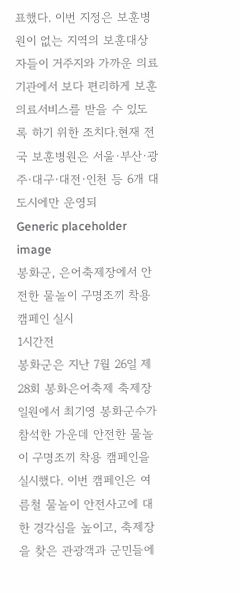표했다. 이번 지정은 보훈병원이 없는 지역의 보훈대상자들이 거주지와 가까운 의료기관에서 보다 편리하게 보훈의료서비스를 받을 수 있도록 하기 위한 조치다.현재 전국 보훈병원은 서울·부산·광주·대구·대전·인천 등 6개 대도시에만 운영되
Generic placeholder image
봉화군, 은어축제장에서 안전한 물놀이 구명조끼 착용 캠페인 실시
1시간전
봉화군은 지난 7월 26일 제28회 봉화은어축제 축제장 일원에서 최기영 봉화군수가 참석한 가운데 안전한 물놀이 구명조끼 착용 캠페인을 실시했다. 이번 캠페인은 여름철 물놀이 안전사고에 대한 경각심을 높이고, 축제장을 찾은 관광객과 군민들에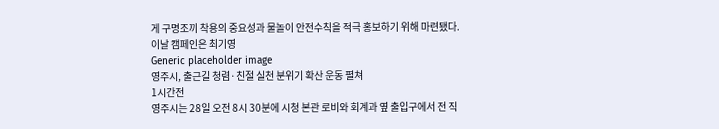게 구명조끼 착용의 중요성과 물놀이 안전수칙을 적극 홍보하기 위해 마련됐다. 이날 캠페인은 최기영
Generic placeholder image
영주시, 출근길 청렴·친절 실천 분위기 확산 운동 펼쳐
1시간전
영주시는 28일 오전 8시 30분에 시청 본관 로비와 회계과 옆 출입구에서 전 직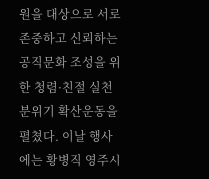원을 대상으로 서로 존중하고 신뢰하는 공직문화 조성을 위한 청렴·친절 실천 분위기 확산운동을 펼쳤다. 이날 행사에는 황병직 영주시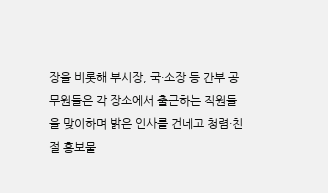장을 비롯해 부시장, 국·소장 등 간부 공무원들은 각 장소에서 출근하는 직원들을 맞이하며 밝은 인사를 건네고 청렴·친절 홍보물